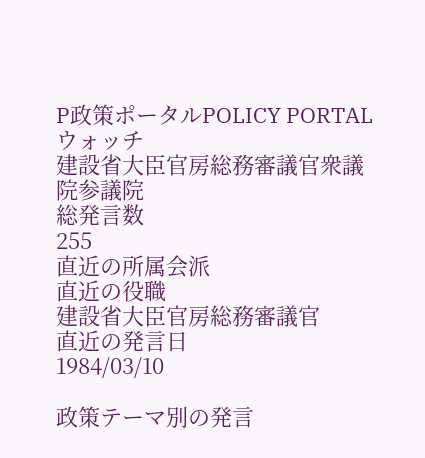P政策ポータルPOLICY PORTALウォッチ
建設省大臣官房総務審議官衆議院参議院
総発言数
255
直近の所属会派
直近の役職
建設省大臣官房総務審議官
直近の発言日
1984/03/10

政策テーマ別の発言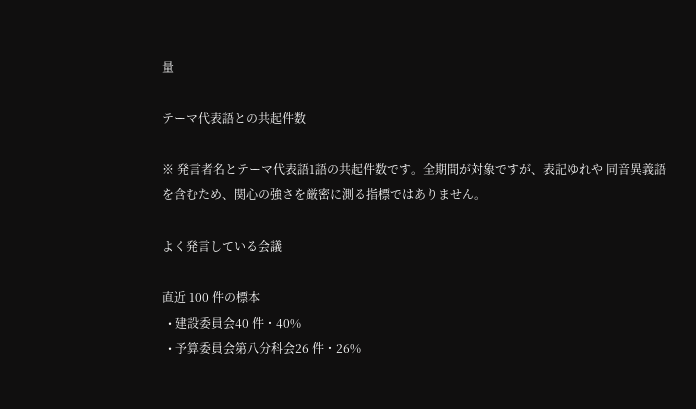量

テーマ代表語との共起件数

※ 発言者名とテーマ代表語1語の共起件数です。全期間が対象ですが、表記ゆれや 同音異義語を含むため、関心の強さを厳密に測る指標ではありません。

よく発言している会議

直近 100 件の標本
  • 建設委員会40 件・40%
  • 予算委員会第八分科会26 件・26%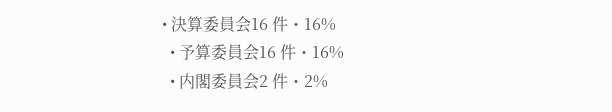• 決算委員会16 件・16%
  • 予算委員会16 件・16%
  • 内閣委員会2 件・2%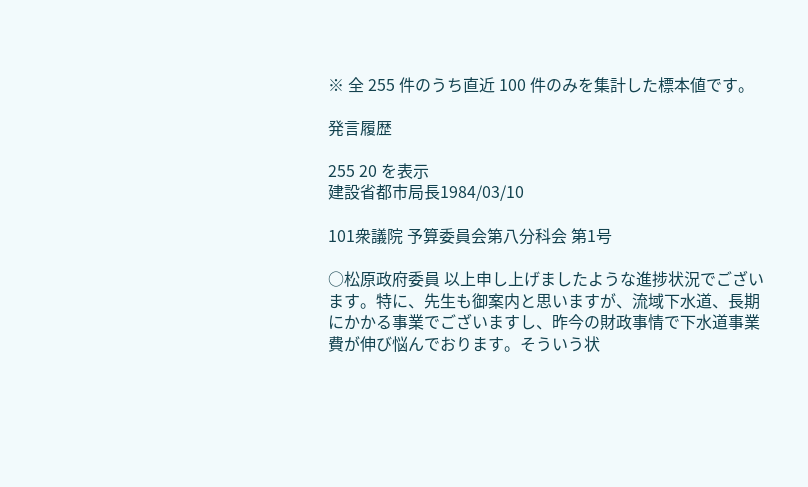※ 全 255 件のうち直近 100 件のみを集計した標本値です。

発言履歴

255 20 を表示
建設省都市局長1984/03/10

101衆議院 予算委員会第八分科会 第1号

○松原政府委員 以上申し上げましたような進捗状況でございます。特に、先生も御案内と思いますが、流域下水道、長期にかかる事業でございますし、昨今の財政事情で下水道事業費が伸び悩んでおります。そういう状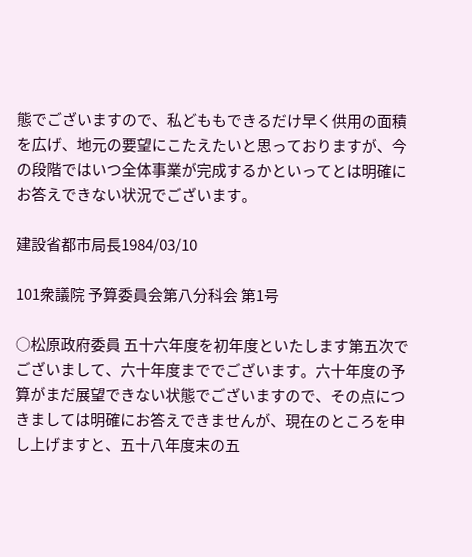態でございますので、私どももできるだけ早く供用の面積を広げ、地元の要望にこたえたいと思っておりますが、今の段階ではいつ全体事業が完成するかといってとは明確にお答えできない状況でございます。

建設省都市局長1984/03/10

101衆議院 予算委員会第八分科会 第1号

○松原政府委員 五十六年度を初年度といたします第五次でございまして、六十年度まででございます。六十年度の予算がまだ展望できない状態でございますので、その点につきましては明確にお答えできませんが、現在のところを申し上げますと、五十八年度末の五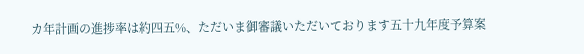カ年計画の進捗率は約四五%、ただいま御審議いただいております五十九年度予算案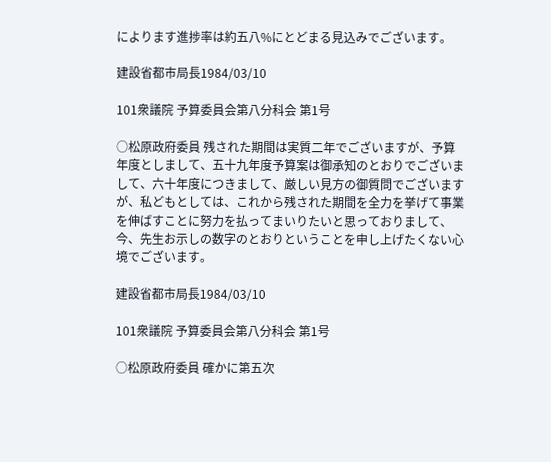によります進捗率は約五八%にとどまる見込みでございます。

建設省都市局長1984/03/10

101衆議院 予算委員会第八分科会 第1号

○松原政府委員 残された期間は実質二年でございますが、予算年度としまして、五十九年度予算案は御承知のとおりでございまして、六十年度につきまして、厳しい見方の御質問でございますが、私どもとしては、これから残された期間を全力を挙げて事業を伸ばすことに努力を払ってまいりたいと思っておりまして、今、先生お示しの数字のとおりということを申し上げたくない心境でございます。

建設省都市局長1984/03/10

101衆議院 予算委員会第八分科会 第1号

○松原政府委員 確かに第五次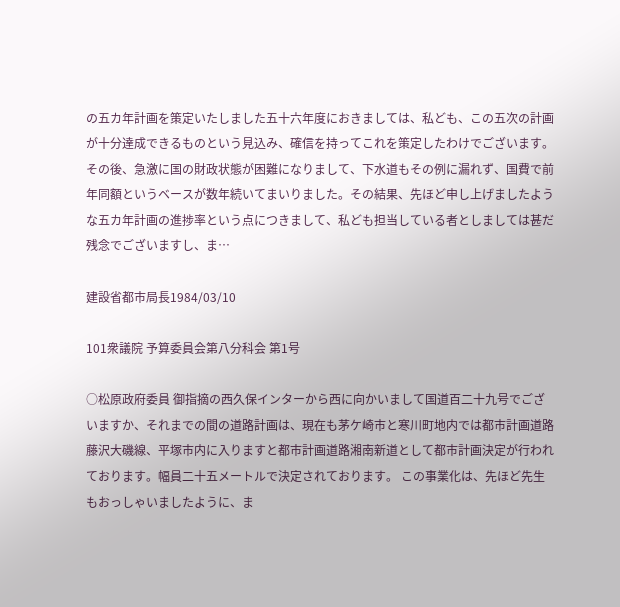の五カ年計画を策定いたしました五十六年度におきましては、私ども、この五次の計画が十分達成できるものという見込み、確信を持ってこれを策定したわけでございます。その後、急激に国の財政状態が困難になりまして、下水道もその例に漏れず、国費で前年同額というベースが数年続いてまいりました。その結果、先ほど申し上げましたような五カ年計画の進捗率という点につきまして、私ども担当している者としましては甚だ残念でございますし、ま…

建設省都市局長1984/03/10

101衆議院 予算委員会第八分科会 第1号

○松原政府委員 御指摘の西久保インターから西に向かいまして国道百二十九号でございますか、それまでの間の道路計画は、現在も茅ケ崎市と寒川町地内では都市計画道路藤沢大磯線、平塚市内に入りますと都市計画道路湘南新道として都市計画決定が行われております。幅員二十五メートルで決定されております。 この事業化は、先ほど先生もおっしゃいましたように、ま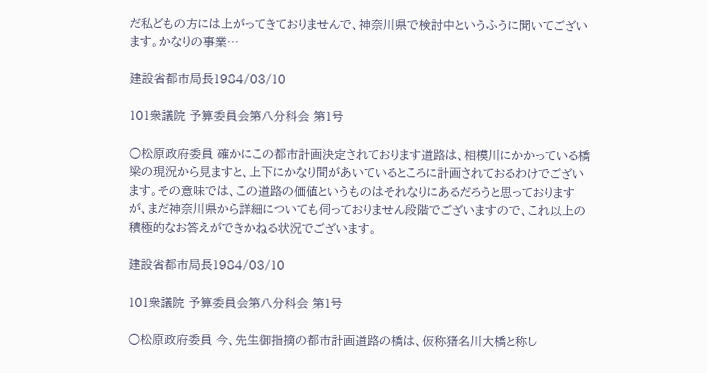だ私どもの方には上がってきておりませんで、神奈川県で検討中というふうに聞いてございます。かなりの事業…

建設省都市局長1984/03/10

101衆議院 予算委員会第八分科会 第1号

○松原政府委員 確かにこの都市計画決定されております道路は、相模川にかかっている橋梁の現況から見ますと、上下にかなり間があいているところに計画されておるわけでございます。その意味では、この道路の価値というものはそれなりにあるだろうと思っておりますが、まだ神奈川県から詳細についても伺っておりません段階でございますので、これ以上の積極的なお答えができかねる状況でございます。

建設省都市局長1984/03/10

101衆議院 予算委員会第八分科会 第1号

○松原政府委員 今、先生御指摘の都市計画道路の橋は、仮称猪名川大橋と称し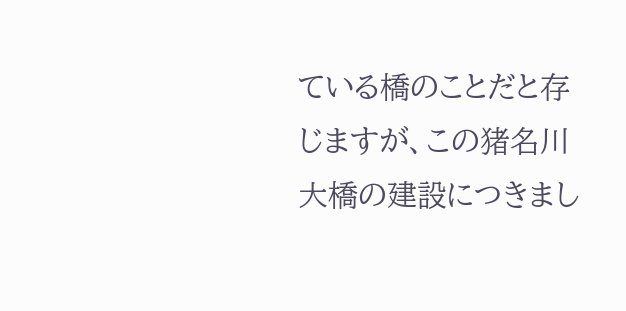ている橋のことだと存じますが、この猪名川大橋の建設につきまし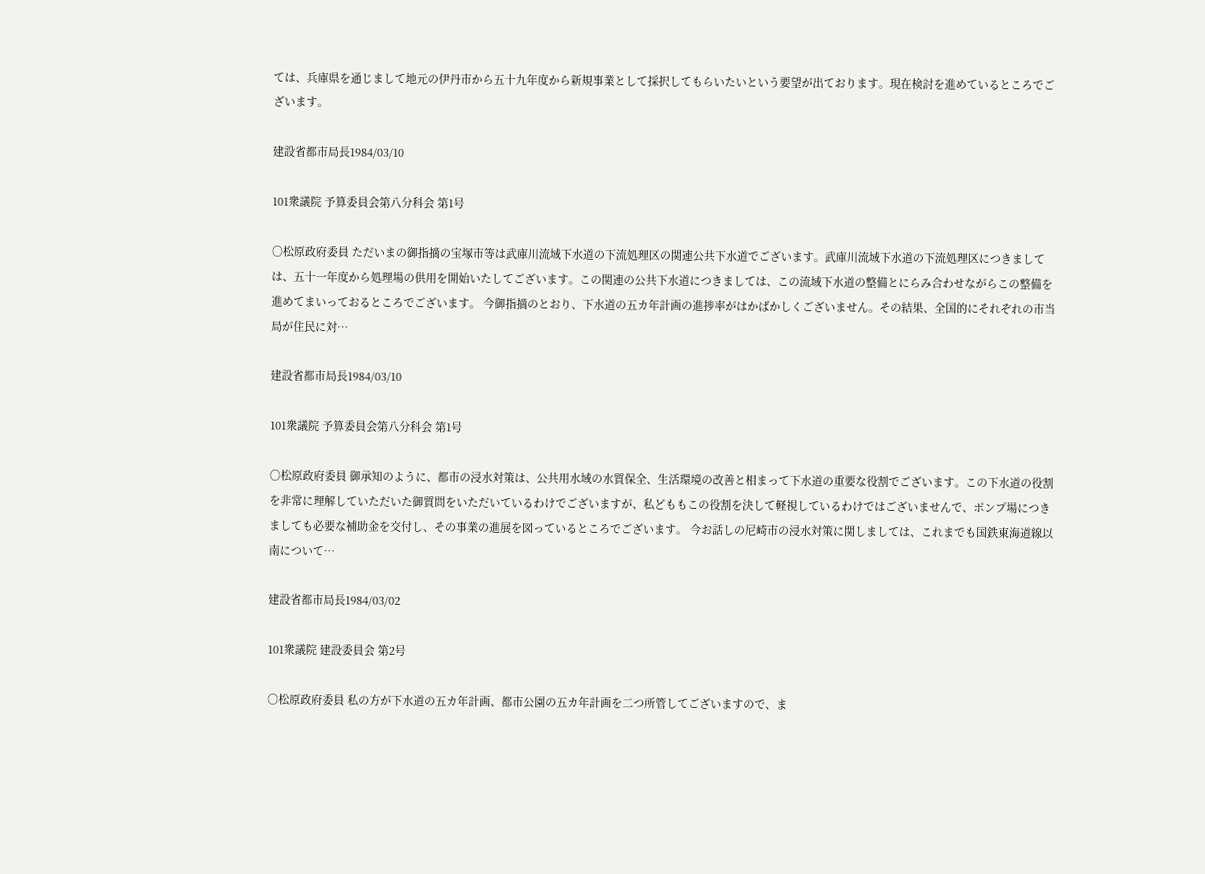ては、兵庫県を通じまして地元の伊丹市から五十九年度から新規事業として採択してもらいたいという要望が出ております。現在検討を進めているところでございます。

建設省都市局長1984/03/10

101衆議院 予算委員会第八分科会 第1号

○松原政府委員 ただいまの御指摘の宝塚市等は武庫川流域下水道の下流処理区の関連公共下水道でございます。武庫川流域下水道の下流処理区につきましては、五十一年度から処理場の供用を開始いたしてございます。この関連の公共下水道につきましては、この流域下水道の整備とにらみ合わせながらこの整備を進めてまいっておるところでございます。 今御指摘のとおり、下水道の五カ年計画の進捗率がはかばかしくございません。その結果、全国的にそれぞれの市当局が住民に対…

建設省都市局長1984/03/10

101衆議院 予算委員会第八分科会 第1号

○松原政府委員 御承知のように、都市の浸水対策は、公共用水域の水質保全、生活環境の改善と相まって下水道の重要な役割でございます。この下水道の役割を非常に理解していただいた御質問をいただいているわけでございますが、私どももこの役割を決して軽視しているわけではございませんで、ポンプ場につきましても必要な補助金を交付し、その事業の進展を図っているところでございます。 今お話しの尼崎市の浸水対策に関しましては、これまでも国鉄東海道線以南について…

建設省都市局長1984/03/02

101衆議院 建設委員会 第2号

○松原政府委員 私の方が下水道の五カ年計画、都市公園の五カ年計画を二つ所管してございますので、ま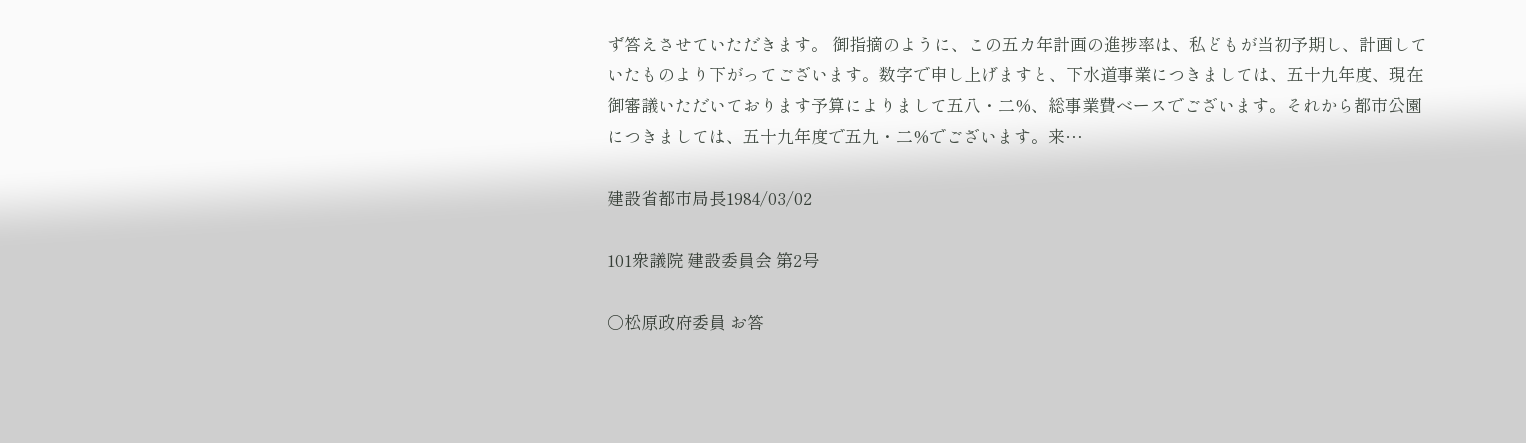ず答えさせていただきます。 御指摘のように、この五カ年計画の進捗率は、私どもが当初予期し、計画していたものより下がってございます。数字で申し上げますと、下水道事業につきましては、五十九年度、現在御審議いただいております予算によりまして五八・二%、総事業費ベースでございます。それから都市公園につきましては、五十九年度で五九・二%でございます。来…

建設省都市局長1984/03/02

101衆議院 建設委員会 第2号

○松原政府委員 お答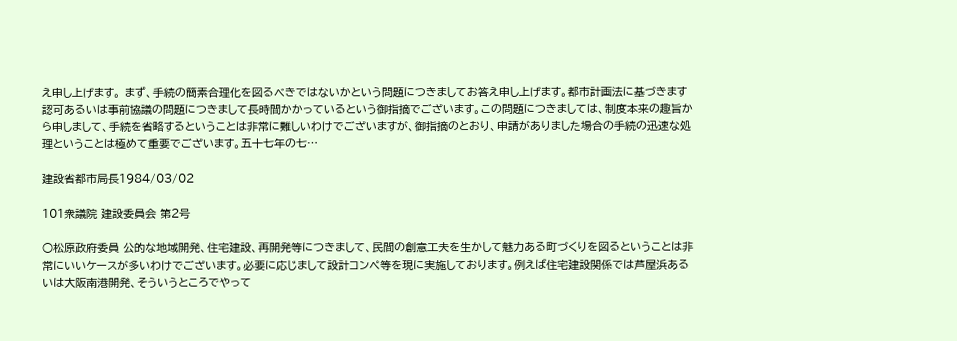え申し上げます。 まず、手続の簡素合理化を図るべきではないかという問題につきましてお答え申し上げます。都市計画法に基づきます認可あるいは事前協議の問題につきまして長時間かかっているという御指摘でございます。この問題につきましては、制度本来の趣旨から申しまして、手続を省略するということは非常に難しいわけでございますが、御指摘のとおり、申請がありました場合の手続の迅速な処理ということは極めて重要でございます。五十七年の七…

建設省都市局長1984/03/02

101衆議院 建設委員会 第2号

○松原政府委員 公的な地域開発、住宅建設、再開発等につきまして、民間の創意工夫を生かして魅力ある町づくりを図るということは非常にいいケースが多いわけでございます。必要に応じまして設計コンペ等を現に実施しております。例えば住宅建設関係では芦屋浜あるいは大阪南港開発、そういうところでやって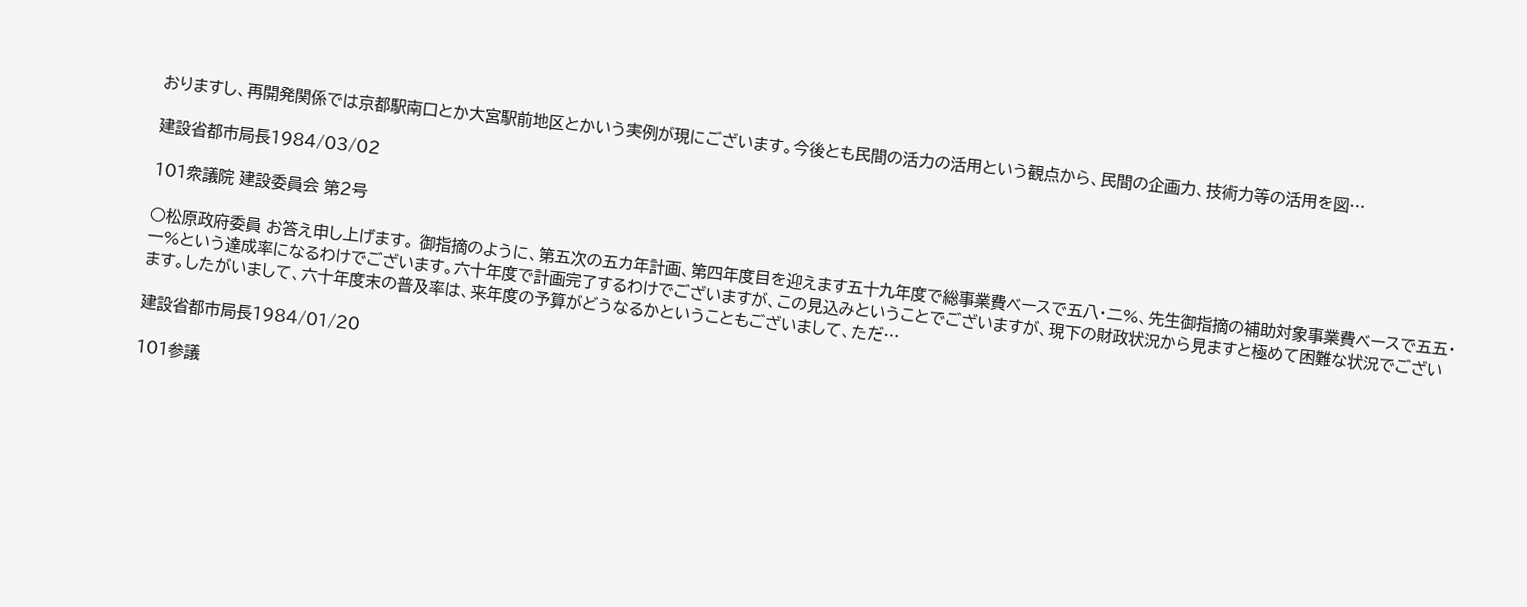おりますし、再開発関係では京都駅南口とか大宮駅前地区とかいう実例が現にございます。今後とも民間の活力の活用という観点から、民間の企画力、技術力等の活用を図…

建設省都市局長1984/03/02

101衆議院 建設委員会 第2号

○松原政府委員 お答え申し上げます。 御指摘のように、第五次の五カ年計画、第四年度目を迎えます五十九年度で総事業費ベースで五八・二%、先生御指摘の補助対象事業費ベースで五五・一%という達成率になるわけでございます。六十年度で計画完了するわけでございますが、この見込みということでございますが、現下の財政状況から見ますと極めて困難な状況でございます。したがいまして、六十年度末の普及率は、来年度の予算がどうなるかということもございまして、ただ…

建設省都市局長1984/01/20

101参議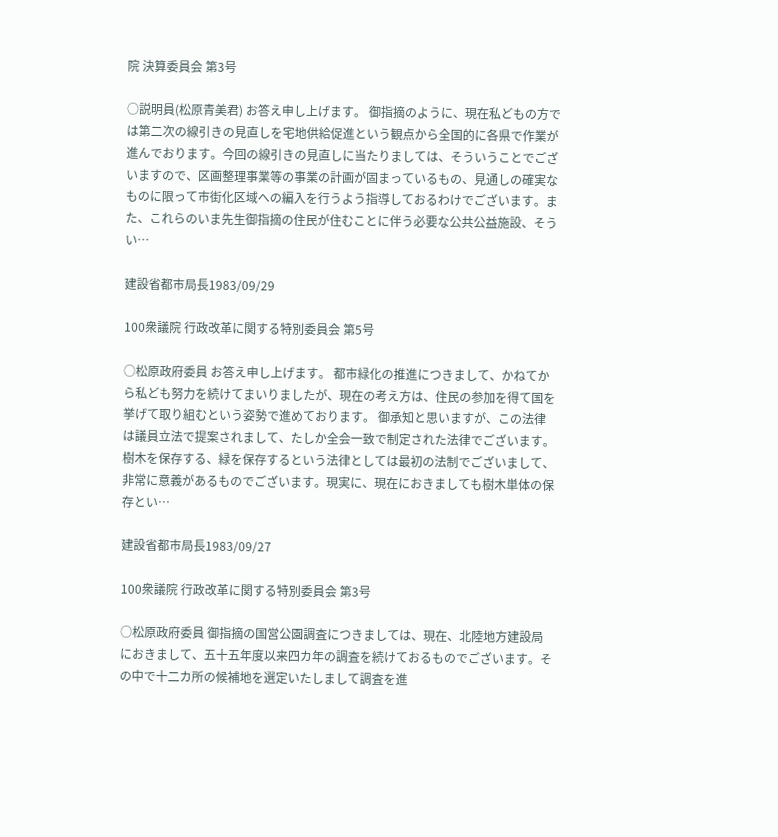院 決算委員会 第3号

○説明員(松原青美君) お答え申し上げます。 御指摘のように、現在私どもの方では第二次の線引きの見直しを宅地供給促進という観点から全国的に各県で作業が進んでおります。今回の線引きの見直しに当たりましては、そういうことでございますので、区画整理事業等の事業の計画が固まっているもの、見通しの確実なものに限って市街化区域への編入を行うよう指導しておるわけでございます。また、これらのいま先生御指摘の住民が住むことに伴う必要な公共公益施設、そうい…

建設省都市局長1983/09/29

100衆議院 行政改革に関する特別委員会 第5号

○松原政府委員 お答え申し上げます。 都市緑化の推進につきまして、かねてから私ども努力を続けてまいりましたが、現在の考え方は、住民の参加を得て国を挙げて取り組むという姿勢で進めております。 御承知と思いますが、この法律は議員立法で提案されまして、たしか全会一致で制定された法律でございます。樹木を保存する、緑を保存するという法律としては最初の法制でございまして、非常に意義があるものでございます。現実に、現在におきましても樹木単体の保存とい…

建設省都市局長1983/09/27

100衆議院 行政改革に関する特別委員会 第3号

○松原政府委員 御指摘の国営公園調査につきましては、現在、北陸地方建設局におきまして、五十五年度以来四カ年の調査を続けておるものでございます。その中で十二カ所の候補地を選定いたしまして調査を進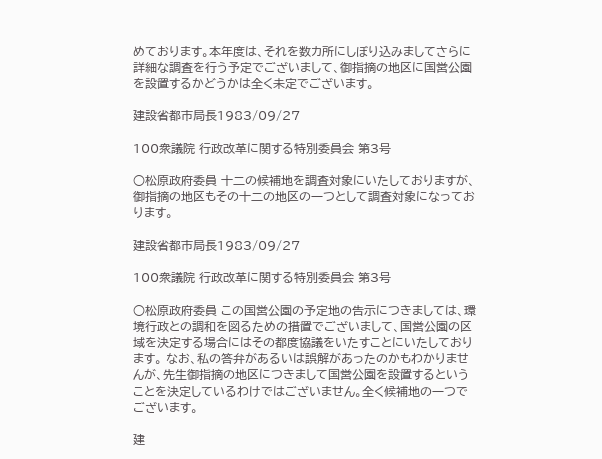めております。本年度は、それを数カ所にしぼり込みましてさらに詳細な調査を行う予定でございまして、御指摘の地区に国営公園を設置するかどうかは全く未定でございます。

建設省都市局長1983/09/27

100衆議院 行政改革に関する特別委員会 第3号

○松原政府委員 十二の候補地を調査対象にいたしておりますが、御指摘の地区もその十二の地区の一つとして調査対象になっております。

建設省都市局長1983/09/27

100衆議院 行政改革に関する特別委員会 第3号

○松原政府委員 この国営公園の予定地の告示につきましては、環境行政との調和を図るための措置でございまして、国営公園の区域を決定する場合にはその都度協議をいたすことにいたしております。 なお、私の答弁があるいは誤解があったのかもわかりませんが、先生御指摘の地区につきまして国営公園を設置するということを決定しているわけではございません。全く候補地の一つでございます。

建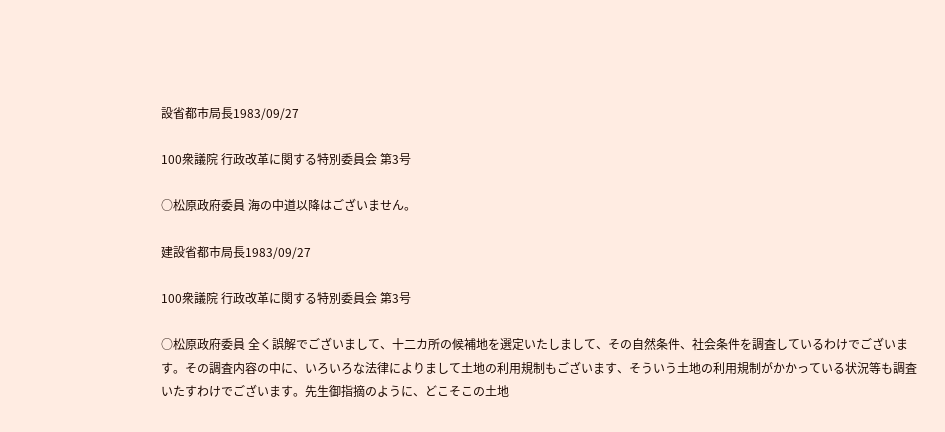設省都市局長1983/09/27

100衆議院 行政改革に関する特別委員会 第3号

○松原政府委員 海の中道以降はございません。

建設省都市局長1983/09/27

100衆議院 行政改革に関する特別委員会 第3号

○松原政府委員 全く誤解でございまして、十二カ所の候補地を選定いたしまして、その自然条件、社会条件を調査しているわけでございます。その調査内容の中に、いろいろな法律によりまして土地の利用規制もございます、そういう土地の利用規制がかかっている状況等も調査いたすわけでございます。先生御指摘のように、どこそこの土地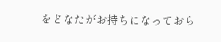をどなたがお持ちになっておら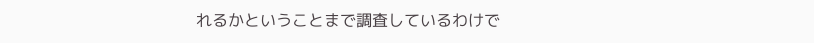れるかということまで調査しているわけで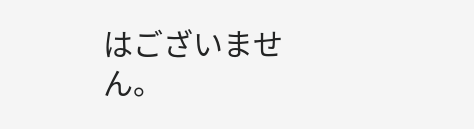はございません。